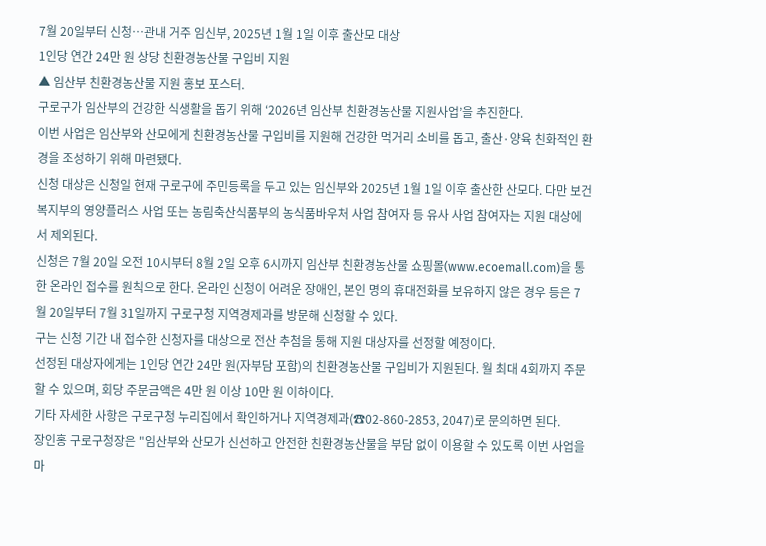7월 20일부터 신청…관내 거주 임신부, 2025년 1월 1일 이후 출산모 대상
1인당 연간 24만 원 상당 친환경농산물 구입비 지원
▲ 임산부 친환경농산물 지원 홍보 포스터.
구로구가 임산부의 건강한 식생활을 돕기 위해 ‘2026년 임산부 친환경농산물 지원사업’을 추진한다.
이번 사업은 임산부와 산모에게 친환경농산물 구입비를 지원해 건강한 먹거리 소비를 돕고, 출산·양육 친화적인 환경을 조성하기 위해 마련됐다.
신청 대상은 신청일 현재 구로구에 주민등록을 두고 있는 임신부와 2025년 1월 1일 이후 출산한 산모다. 다만 보건복지부의 영양플러스 사업 또는 농림축산식품부의 농식품바우처 사업 참여자 등 유사 사업 참여자는 지원 대상에서 제외된다.
신청은 7월 20일 오전 10시부터 8월 2일 오후 6시까지 임산부 친환경농산물 쇼핑몰(www.ecoemall.com)을 통한 온라인 접수를 원칙으로 한다. 온라인 신청이 어려운 장애인, 본인 명의 휴대전화를 보유하지 않은 경우 등은 7월 20일부터 7월 31일까지 구로구청 지역경제과를 방문해 신청할 수 있다.
구는 신청 기간 내 접수한 신청자를 대상으로 전산 추첨을 통해 지원 대상자를 선정할 예정이다.
선정된 대상자에게는 1인당 연간 24만 원(자부담 포함)의 친환경농산물 구입비가 지원된다. 월 최대 4회까지 주문할 수 있으며, 회당 주문금액은 4만 원 이상 10만 원 이하이다.
기타 자세한 사항은 구로구청 누리집에서 확인하거나 지역경제과(☎02-860-2853, 2047)로 문의하면 된다.
장인홍 구로구청장은 "임산부와 산모가 신선하고 안전한 친환경농산물을 부담 없이 이용할 수 있도록 이번 사업을 마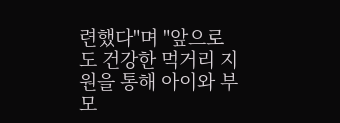련했다"며 "앞으로도 건강한 먹거리 지원을 통해 아이와 부모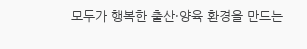모두가 행복한 출산·양육 환경을 만드는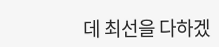데 최선을 다하겠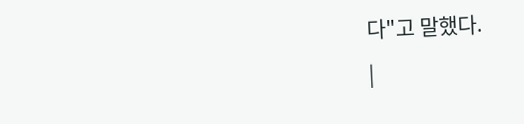다"고 말했다.
|